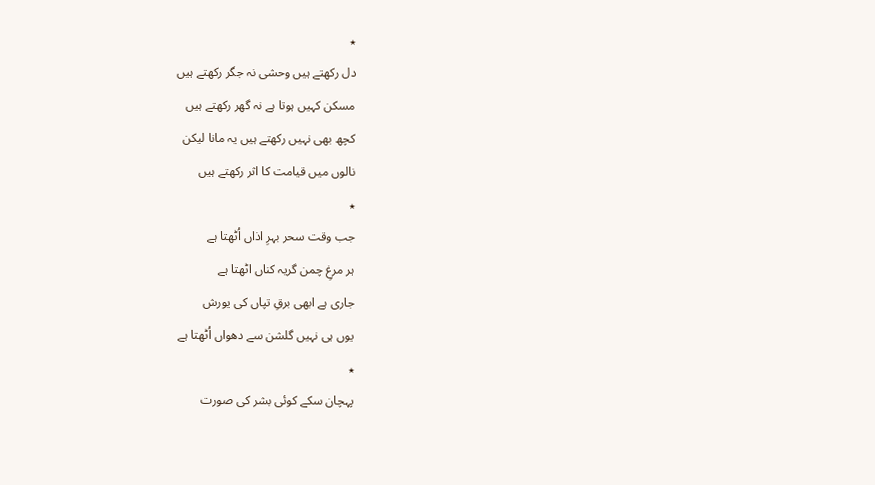٭
دل رکھتے ہیں وحشی نہ جگر رکھتے ہیں
مسکن کہیں ہوتا ہے نہ گھر رکھتے ہیں
کچھ بھی نہیں رکھتے ہیں یہ مانا لیکن
نالوں میں قیامت کا اثر رکھتے ہیں
٭
جب وقت سحر بہرِ اذاں اُٹھتا ہے
ہر مرغِ چمن گریہ کناں اٹھتا ہے
جاری ہے ابھی برقِ تپاں کی یورش
یوں ہی نہیں گلشن سے دھواں اُٹھتا ہے
٭
پہچان سکے کوئی بشر کی صورت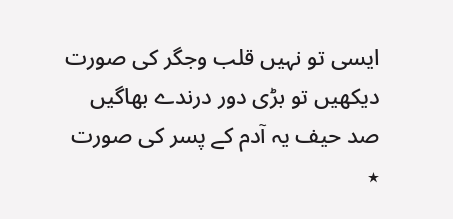ایسی تو نہیں قلب وجگر کی صورت
دیکھیں تو بڑی دور درندے بھاگیں
صد حیف یہ آدم کے پسر کی صورت
٭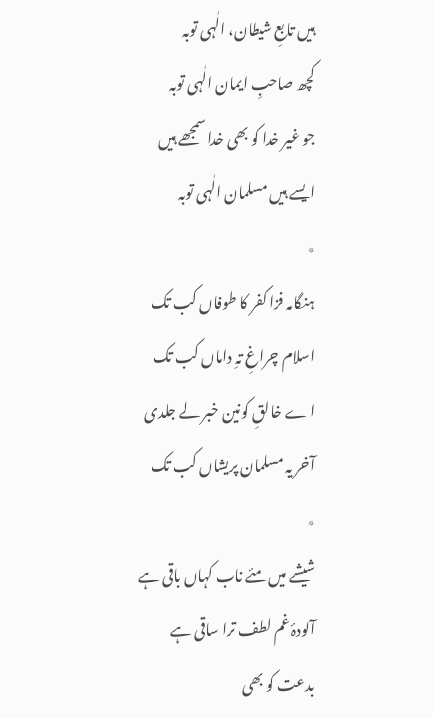ہیں تابعِ شیطان، الٰہی توبہ
کچھ صاحبِ ایمان الٰہی توبہ
جو غیر خدا کو بھی خدا سمجھے ہیں
ایسے ہیں مسلمان الٰہی توبہ
٭
ہنگامہ فزا کفر کا طوفاں کب تک
اسلام چراغِ تہِ داماں کب تک
ا ے خالقِ کونین خبر لے جلدی
آخر یہ مسلمان پریشاں کب تک
٭
شیشے میں مئے ناب کہاں باقی ہے
آلودۂ غم لطف ترا ساقی ہے
بدعت کو بھی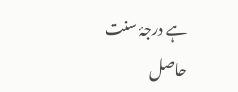ہے درجۂ سنت حاصل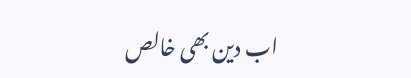اب دین بھی خالص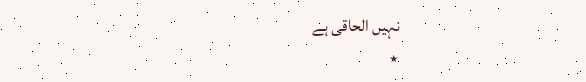نہیں الحاقی ہے
٭